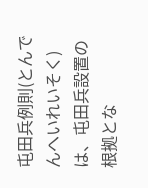屯田兵例則(とんでんへいれいそく)は、屯田兵設置の根拠とな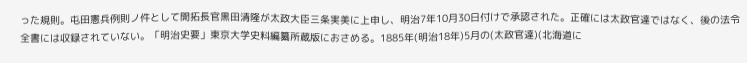った規則。屯田憲兵例則ノ件として開拓長官黒田清隆が太政大臣三条実美に上申し、明治7年10月30日付けで承認された。正確には太政官達ではなく、後の法令全書には収録されていない。「明治史要」東京大学史料編纂所蔵版におさめる。1885年(明治18年)5月の(太政官達)(北海道に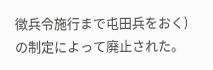徴兵令施行まで屯田兵をおく)の制定によって廃止された。